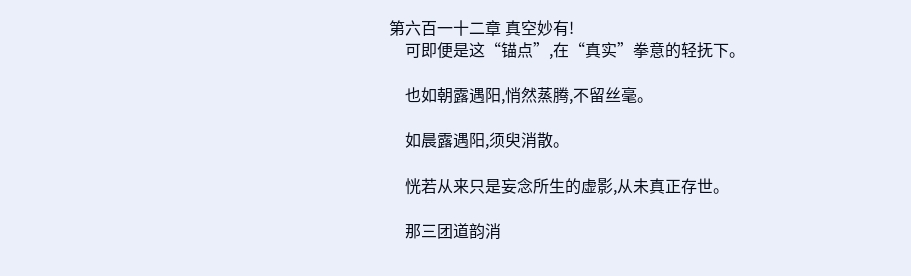第六百一十二章 真空妙有!
    可即便是这“锚点”,在“真实”拳意的轻抚下。

    也如朝露遇阳,悄然蒸腾,不留丝毫。

    如晨露遇阳,须臾消散。

    恍若从来只是妄念所生的虚影,从未真正存世。

    那三团道韵消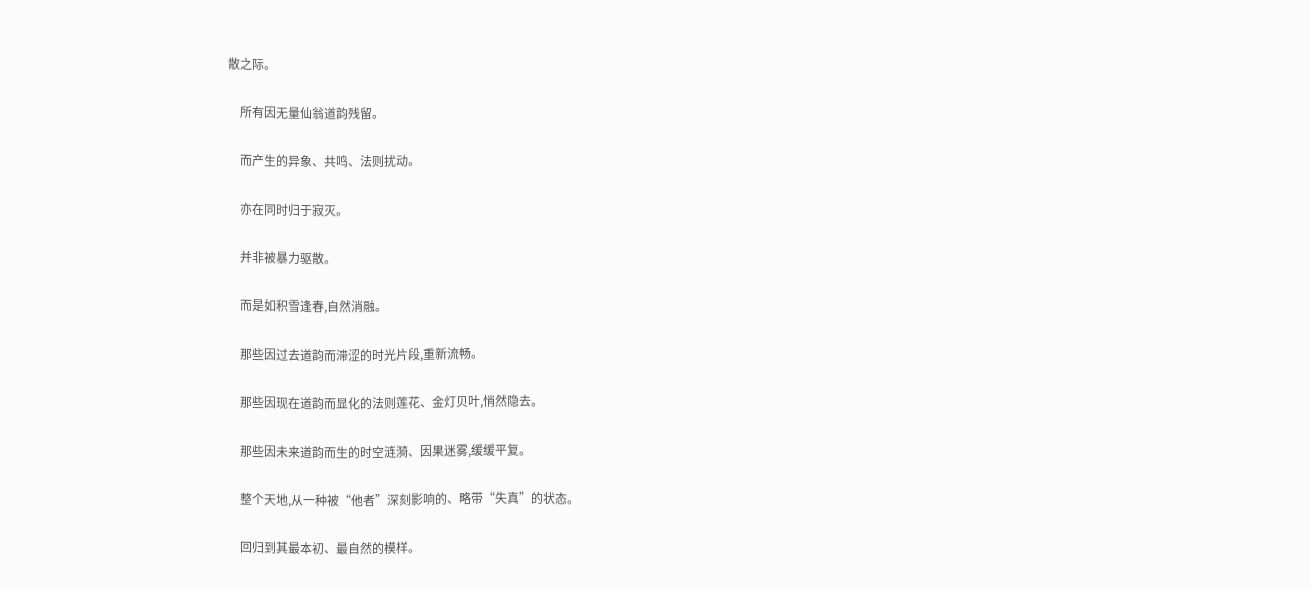散之际。

    所有因无量仙翁道韵残留。

    而产生的异象、共鸣、法则扰动。

    亦在同时归于寂灭。

    并非被暴力驱散。

    而是如积雪逢春,自然消融。

    那些因过去道韵而滞涩的时光片段,重新流畅。

    那些因现在道韵而显化的法则莲花、金灯贝叶,悄然隐去。

    那些因未来道韵而生的时空涟漪、因果迷雾,缓缓平复。

    整个天地,从一种被“他者”深刻影响的、略带“失真”的状态。

    回归到其最本初、最自然的模样。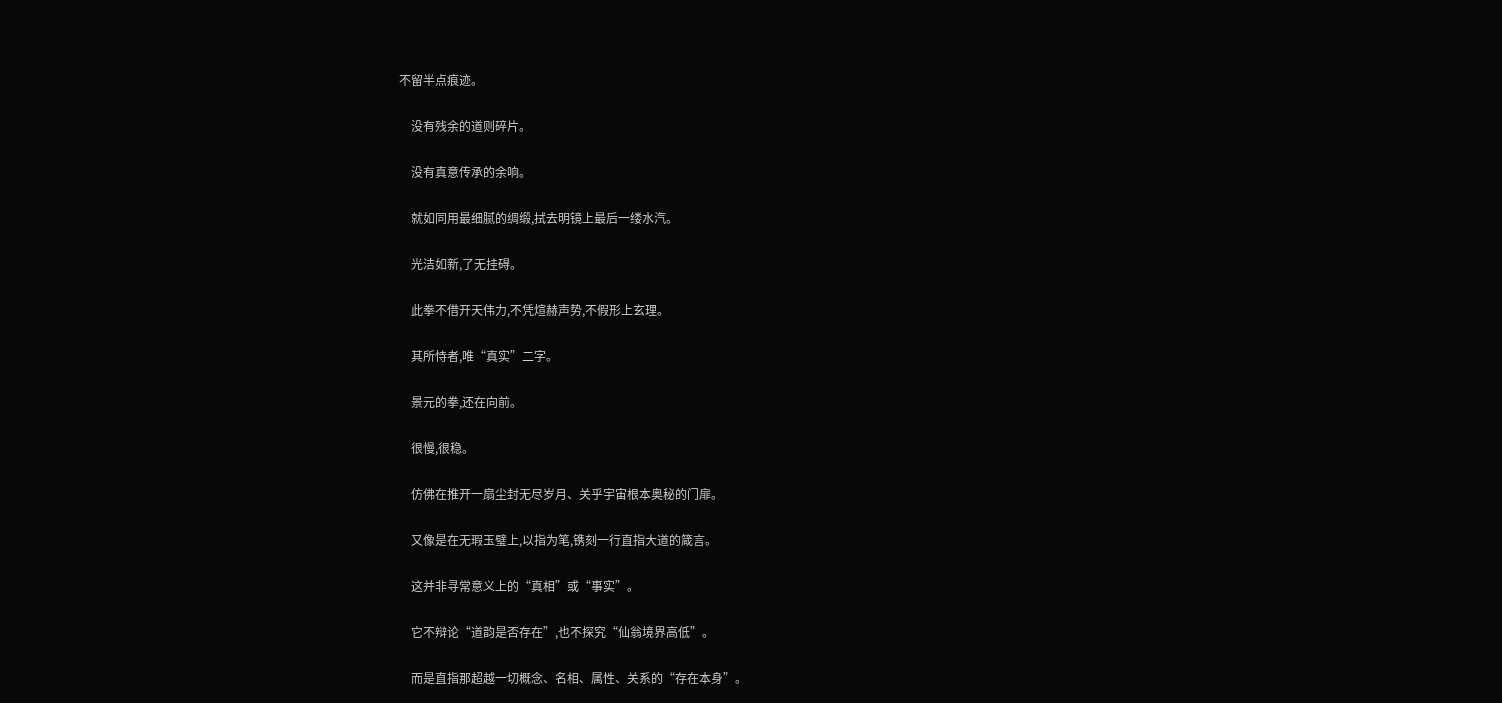不留半点痕迹。

    没有残余的道则碎片。

    没有真意传承的余响。

    就如同用最细腻的绸缎,拭去明镜上最后一缕水汽。

    光洁如新,了无挂碍。

    此拳不借开天伟力,不凭煊赫声势,不假形上玄理。

    其所恃者,唯“真实”二字。

    景元的拳,还在向前。

    很慢,很稳。

    仿佛在推开一扇尘封无尽岁月、关乎宇宙根本奥秘的门扉。

    又像是在无瑕玉璧上,以指为笔,镌刻一行直指大道的箴言。

    这并非寻常意义上的“真相”或“事实”。

    它不辩论“道韵是否存在”,也不探究“仙翁境界高低”。

    而是直指那超越一切概念、名相、属性、关系的“存在本身”。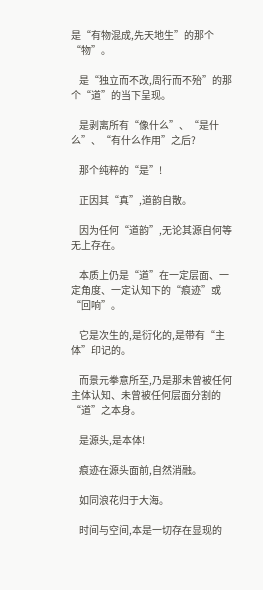是“有物混成,先天地生”的那个“物”。

    是“独立而不改,周行而不殆”的那个“道”的当下呈现。

    是剥离所有“像什么”、“是什么”、“有什么作用”之后?

    那个纯粹的“是”!

    正因其“真”,道韵自散。

    因为任何“道韵”,无论其源自何等无上存在。

    本质上仍是“道”在一定层面、一定角度、一定认知下的“痕迹”或“回响”。

    它是次生的,是衍化的,是带有“主体”印记的。

    而景元拳意所至,乃是那未曾被任何主体认知、未曾被任何层面分割的“道”之本身。

    是源头,是本体!

    痕迹在源头面前,自然消融。

    如同浪花归于大海。

    时间与空间,本是一切存在显现的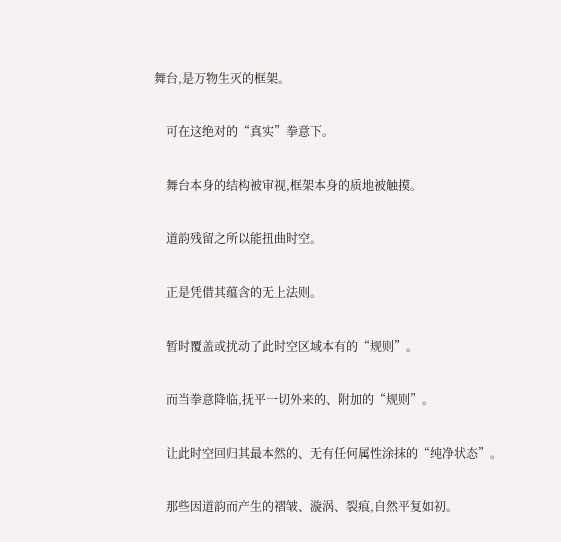舞台,是万物生灭的框架。

    可在这绝对的“真实”拳意下。

    舞台本身的结构被审视,框架本身的质地被触摸。

    道韵残留之所以能扭曲时空。

    正是凭借其蕴含的无上法则。

    暂时覆盖或扰动了此时空区域本有的“规则”。

    而当拳意降临,抚平一切外来的、附加的“规则”。

    让此时空回归其最本然的、无有任何属性涂抹的“纯净状态”。

    那些因道韵而产生的褶皱、漩涡、裂痕,自然平复如初。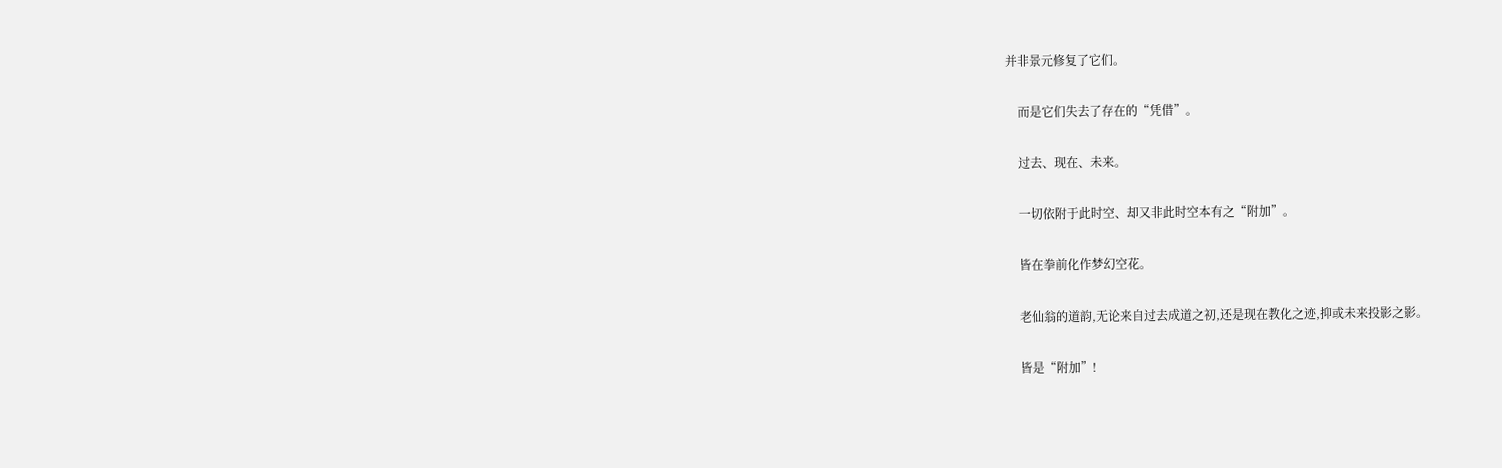并非景元修复了它们。

    而是它们失去了存在的“凭借”。

    过去、现在、未来。

    一切依附于此时空、却又非此时空本有之“附加”。

    皆在拳前化作梦幻空花。

    老仙翁的道韵,无论来自过去成道之初,还是现在教化之迹,抑或未来投影之影。

    皆是“附加”!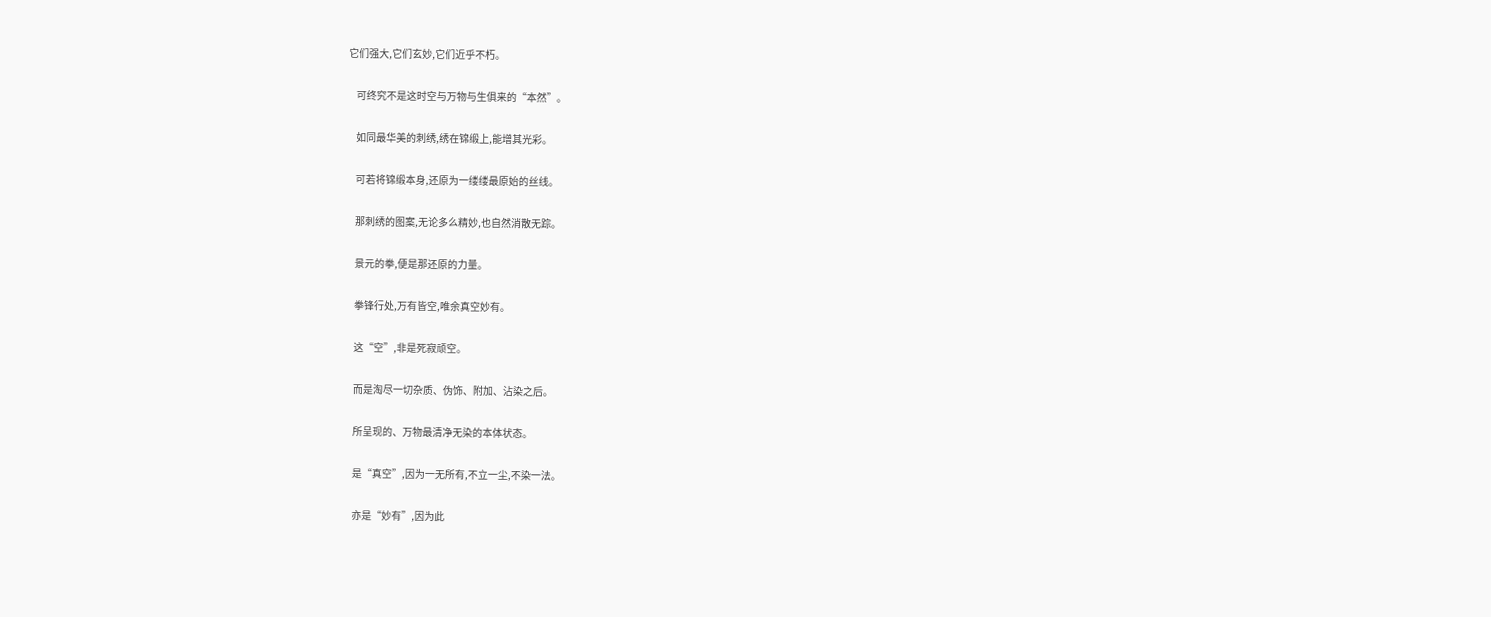它们强大,它们玄妙,它们近乎不朽。

    可终究不是这时空与万物与生俱来的“本然”。

    如同最华美的刺绣,绣在锦缎上,能增其光彩。

    可若将锦缎本身,还原为一缕缕最原始的丝线。

    那刺绣的图案,无论多么精妙,也自然消散无踪。

    景元的拳,便是那还原的力量。

    拳锋行处,万有皆空,唯余真空妙有。

    这“空”,非是死寂顽空。

    而是淘尽一切杂质、伪饰、附加、沾染之后。

    所呈现的、万物最清净无染的本体状态。

    是“真空”,因为一无所有,不立一尘,不染一法。

    亦是“妙有”,因为此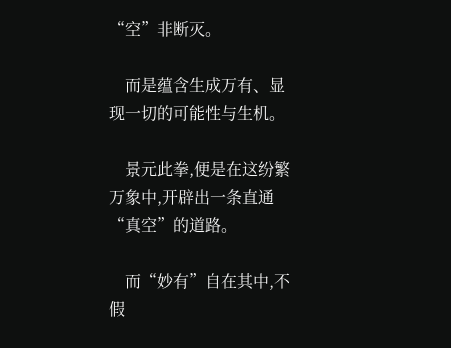“空”非断灭。

    而是蕴含生成万有、显现一切的可能性与生机。

    景元此拳,便是在这纷繁万象中,开辟出一条直通“真空”的道路。

    而“妙有”自在其中,不假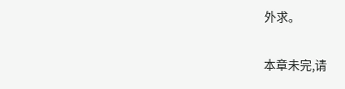外求。

本章未完,请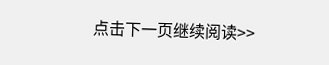点击下一页继续阅读>>